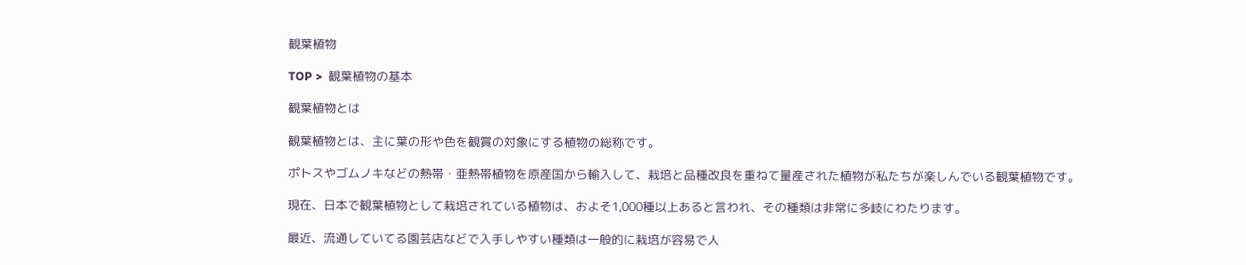観葉植物

TOP >  観葉植物の基本

観葉植物とは

観葉植物とは、主に葉の形や色を観賞の対象にする植物の総称です。

ポトスやゴムノキなどの熱帯・亜熱帯植物を原産国から輸入して、栽培と品種改良を重ねて量産された植物が私たちが楽しんでいる観葉植物です。

現在、日本で観葉植物として栽培されている植物は、およそ1,000種以上あると言われ、その種類は非常に多岐にわたります。

最近、流通していてる園芸店などで入手しやすい種類は一般的に栽培が容易で人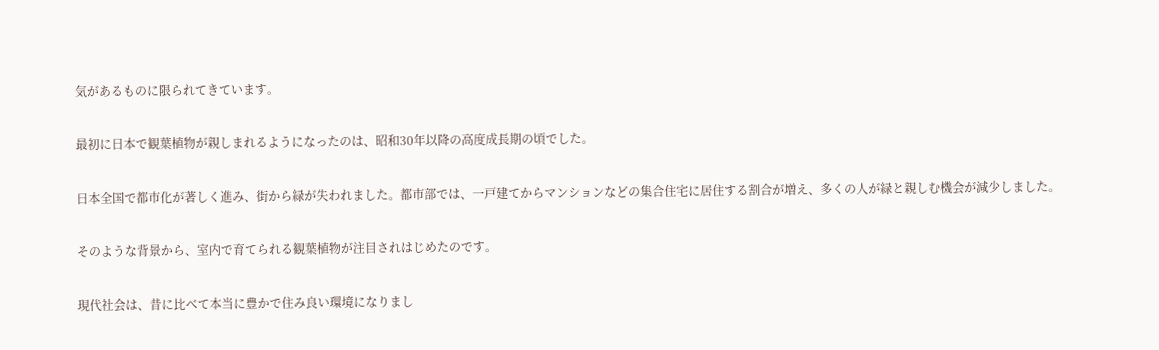気があるものに限られてきています。

最初に日本で観葉植物が親しまれるようになったのは、昭和30年以降の高度成長期の頃でした。

日本全国で都市化が著しく進み、街から緑が失われました。都市部では、一戸建てからマンションなどの集合住宅に居住する割合が増え、多くの人が緑と親しむ機会が減少しました。

そのような背景から、室内で育てられる観葉植物が注目されはじめたのです。

現代社会は、昔に比べて本当に豊かで住み良い環境になりまし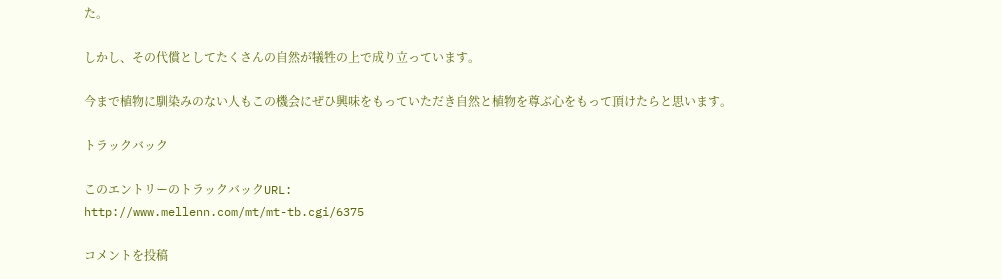た。

しかし、その代償としてたくさんの自然が犠牲の上で成り立っています。

今まで植物に馴染みのない人もこの機会にぜひ興味をもっていただき自然と植物を尊ぶ心をもって頂けたらと思います。

トラックバック

このエントリーのトラックバックURL:
http://www.mellenn.com/mt/mt-tb.cgi/6375

コメントを投稿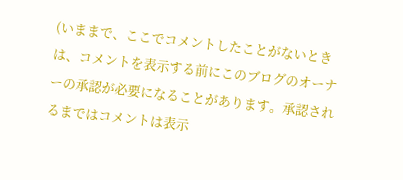(いままで、ここでコメントしたことがないときは、コメントを表示する前にこのブログのオーナーの承認が必要になることがあります。承認されるまではコメントは表示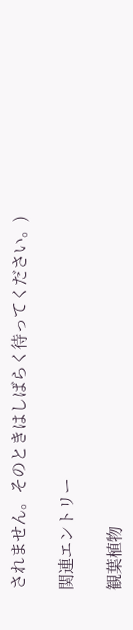されません。そのときはしばらく待ってください。)

関連エントリー

観葉植物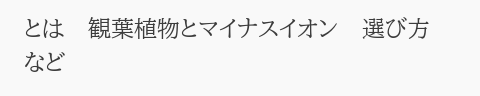とは   観葉植物とマイナスイオン   選び方など